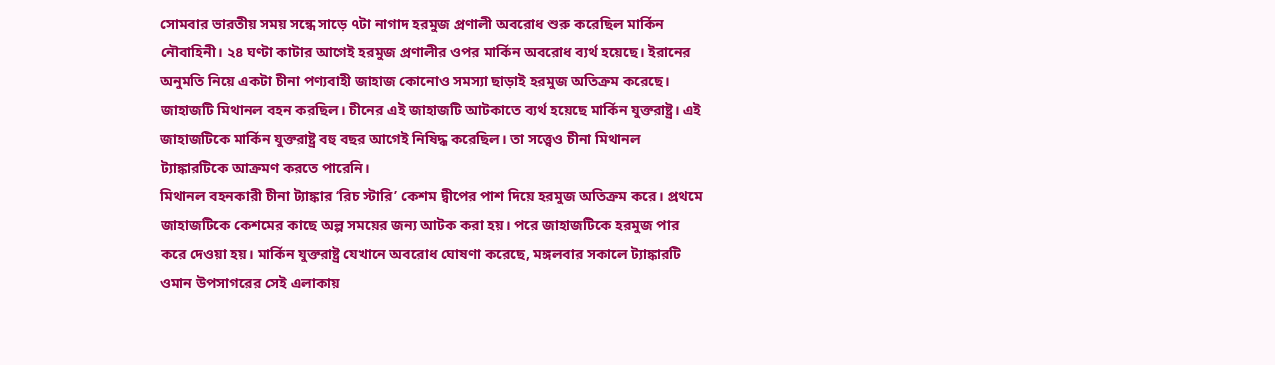সোমবার ভারতীয় সময় সন্ধে সাড়ে ৭টা নাগাদ হরমুজ প্রণালী অবরোধ শুরু করেছিল মার্কিন নৌবাহিনী। ২৪ ঘণ্টা কাটার আগেই হরমুজ প্রণালীর ওপর মার্কিন অবরোধ ব্যর্থ হয়েছে। ইরানের অনুমতি নিয়ে একটা চীনা পণ্যবাহী জাহাজ কোনোও সমস্যা ছাড়াই হরমুজ অতিক্রম করেছে। জাহাজটি মিথানল বহন করছিল। চীনের এই জাহাজটি আটকাতে ব্যর্থ হয়েছে মার্কিন যুক্তরাষ্ট্র। এই জাহাজটিকে মার্কিন যুক্তরাষ্ট্র বহু বছর আগেই নিষিদ্ধ করেছিল। তা সত্ত্বেও চীনা মিথানল ট্যাঙ্কারটিকে আক্রমণ করতে পারেনি।
মিথানল বহনকারী চীনা ট্যাঙ্কার ‘রিচ স্টারি’ কেশম দ্বীপের পাশ দিয়ে হরমুজ অতিক্রম করে। প্রথমে জাহাজটিকে কেশমের কাছে অল্প সময়ের জন্য আটক করা হয়। পরে জাহাজটিকে হরমুজ পার করে দেওয়া হয়। মার্কিন যুক্তরাষ্ট্র যেখানে অবরোধ ঘোষণা করেছে, মঙ্গলবার সকালে ট্যাঙ্কারটি ওমান উপসাগরের সেই এলাকায়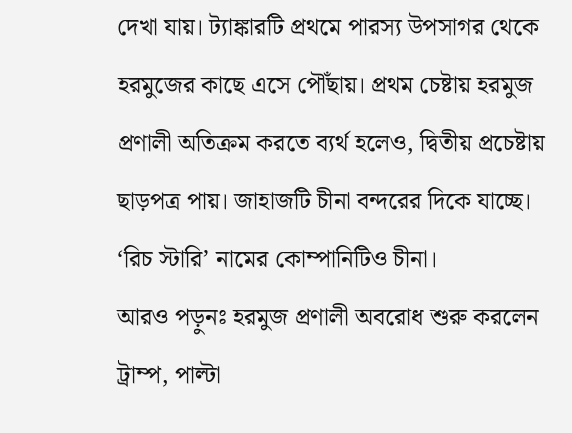দেখা যায়। ট্যাঙ্কারটি প্রথমে পারস্য উপসাগর থেকে হরমুজের কাছে এসে পৌঁছায়। প্রথম চেষ্টায় হরমুজ প্রণালী অতিক্রম করতে ব্যর্থ হলেও, দ্বিতীয় প্রচেষ্টায় ছাড়পত্র পায়। জাহাজটি চীনা বন্দরের দিকে যাচ্ছে। ‘রিচ স্টারি’ নামের কোম্পানিটিও চীনা।
আরও পড়ুনঃ হরমুজ প্রণালী অবরোধ শুরু করলেন ট্রাম্প, পাল্টা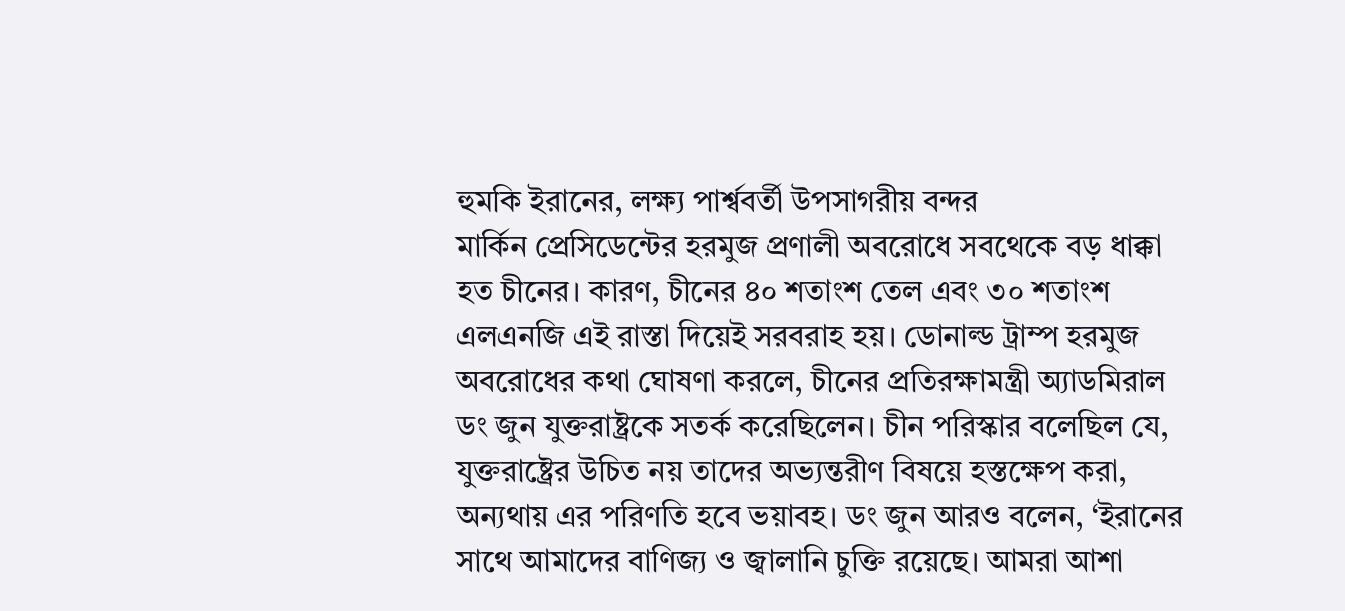হুমকি ইরানের, লক্ষ্য পার্শ্ববর্তী উপসাগরীয় বন্দর
মার্কিন প্রেসিডেন্টের হরমুজ প্রণালী অবরোধে সবথেকে বড় ধাক্কা হত চীনের। কারণ, চীনের ৪০ শতাংশ তেল এবং ৩০ শতাংশ এলএনজি এই রাস্তা দিয়েই সরবরাহ হয়। ডোনাল্ড ট্রাম্প হরমুজ অবরোধের কথা ঘোষণা করলে, চীনের প্রতিরক্ষামন্ত্রী অ্যাডমিরাল ডং জুন যুক্তরাষ্ট্রকে সতর্ক করেছিলেন। চীন পরিস্কার বলেছিল যে, যুক্তরাষ্ট্রের উচিত নয় তাদের অভ্যন্তরীণ বিষয়ে হস্তক্ষেপ করা, অন্যথায় এর পরিণতি হবে ভয়াবহ। ডং জুন আরও বলেন, ‘ইরানের সাথে আমাদের বাণিজ্য ও জ্বালানি চুক্তি রয়েছে। আমরা আশা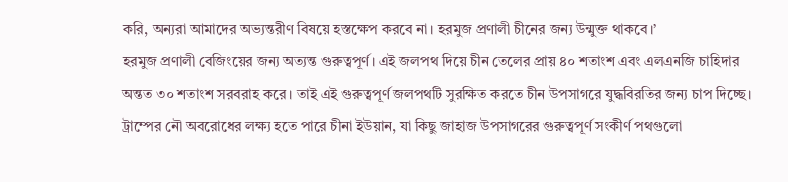করি, অন্যরা আমাদের অভ্যন্তরীণ বিষয়ে হস্তক্ষেপ করবে না। হরমুজ প্রণালী চীনের জন্য উন্মুক্ত থাকবে।’
হরমুজ প্রণালী বেজিংয়ের জন্য অত্যন্ত গুরুত্বপূর্ণ। এই জলপথ দিয়ে চীন তেলের প্রায় ৪০ শতাংশ এবং এলএনজি চাহিদার অন্তত ৩০ শতাংশ সরবরাহ করে। তাই এই গুরুত্বপূর্ণ জলপথটি সুরক্ষিত করতে চীন উপসাগরে যুদ্ধবিরতির জন্য চাপ দিচ্ছে। ট্রাম্পের নৌ অবরোধের লক্ষ্য হতে পারে চীনা ইউয়ান, যা কিছু জাহাজ উপসাগরের গুরুত্বপূর্ণ সংকীর্ণ পথগুলো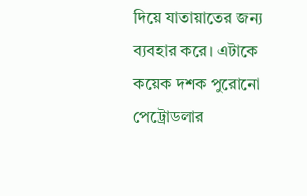দিয়ে যাতায়াতের জন্য ব্যবহার করে। এটাকে কয়েক দশক পুরোনো পেট্রোডলার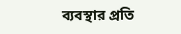ব্যবস্থার প্রতি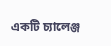একটি চ্যালেঞ্জ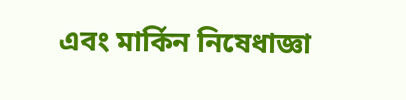এবং মার্কিন নিষেধাজ্ঞা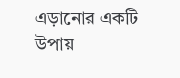এড়ানোর একটি উপায়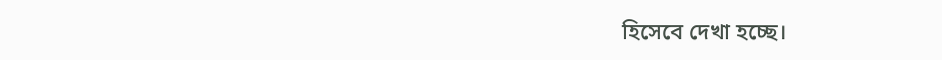হিসেবে দেখা হচ্ছে।